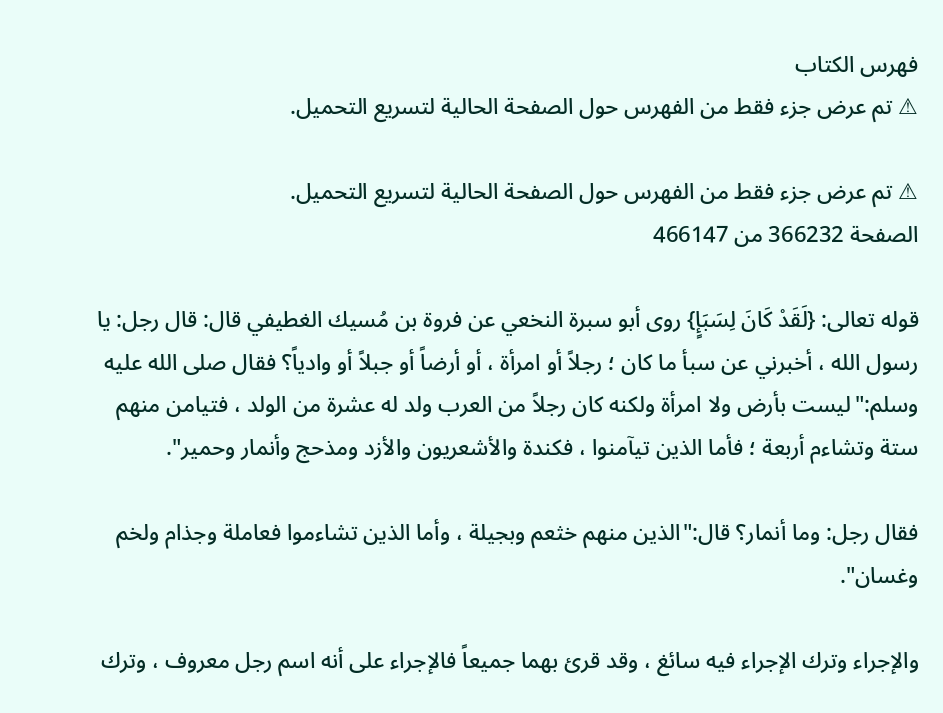فهرس الكتاب
⚠ تم عرض جزء فقط من الفهرس حول الصفحة الحالية لتسريع التحميل.

⚠ تم عرض جزء فقط من الفهرس حول الصفحة الحالية لتسريع التحميل.
الصفحة 366232 من 466147

قوله تعالى: {لَقَدْ كَانَ لِسَبَإٍ} روى أبو سبرة النخعي عن فروة بن مُسيك الغطيفي قال: قال رجل: يا رسول الله ، أخبرني عن سبأ ما كان ؛ رجلاً أو امرأة ، أو أرضاً أو جبلاً أو وادياً؟ فقال صلى الله عليه وسلم:"ليست بأرض ولا امرأة ولكنه كان رجلاً من العرب ولد له عشرة من الولد ، فتيامن منهم ستة وتشاءم أربعة ؛ فأما الذين تيآمنوا ، فكندة والأشعريون والأزد ومذحج وأنمار وحمير".

فقال رجل: وما أنمار؟ قال:"الذين منهم خثعم وبجيلة ، وأما الذين تشاءموا فعاملة وجذام ولخم وغسان".

والإجراء وترك الإجراء فيه سائغ ، وقد قرئ بهما جميعاً فالإجراء على أنه اسم رجل معروف ، وترك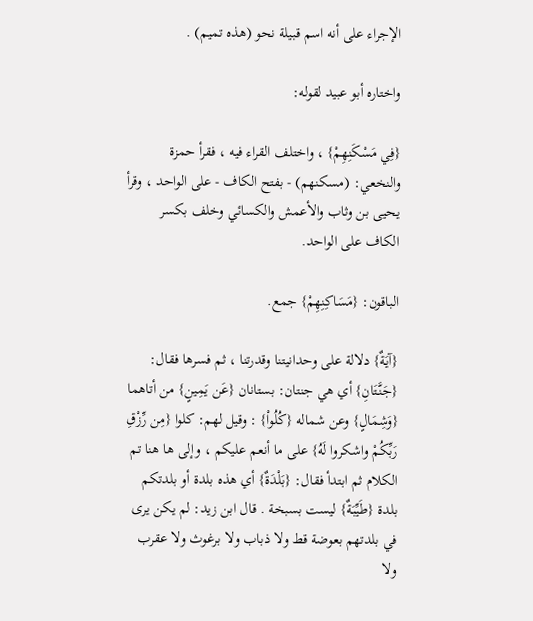الإجراء على أنه اسم قبيلة نحو (هذه تميم) .

واختاره أبو عبيد لقوله:

{فِي مَسْكَنِهِمْ} ، واختلف القراء فيه ، فقرأ حمزة والنخعي: (مسكنهم) - بفتح الكاف - على الواحد ، وقرأ يحيى بن وثاب والأعمش والكسائي وخلف بكسر الكاف على الواحد.

الباقون: {مَسَاكِنِهِمْ} جمع.

{آيَةٌ} دلالة على وحدانيتنا وقدرتنا ، ثم فسرها فقال: {جَنَّتَانِ} أي هي جنتان: بستانان {عَن يَمِينٍ} من أتاهما {وَشِمَالٍ} وعن شماله {كُلُواْ} : وقيل لهم: كلوا {مِن رِّزْقِ رَبِّكُمْ واشكروا لَهُ} على ما أنعم عليكم ، وإلى ها هنا تم الكلام ثم ابتدأ فقال: {بَلْدَةٌ} أي هذه بلدة أو بلدتكم بلدة {طَيِّبَةٌ} ليست بسبخة . قال ابن زيد: لم يكن يرى في بلدتهم بعوضة قط ولا ذباب ولا برغوث ولا عقرب ولا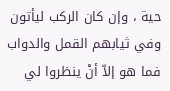حية ، وإن كان الركب ليأتون وفي ثيابهم القمل والدواب فما هو إلاّ أنْ ينظروا لي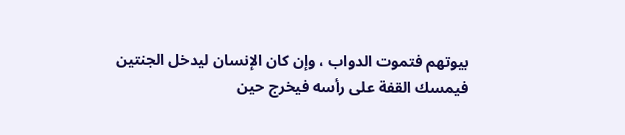بيوتهم فتموت الدواب ، وإن كان الإنسان ليدخل الجنتين فيمسك القفة على رأسه فيخرج حين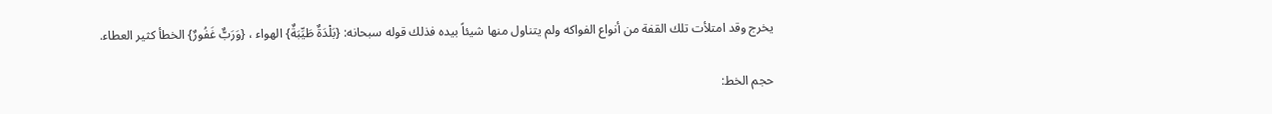يخرج وقد امتلأت تلك القفة من أنواع الفواكه ولم يتناول منها شيئاً بيده فذلك قوله سبحانه: {بَلْدَةٌ طَيِّبَةٌ} الهواء ، {وَرَبٌّ غَفُورٌ} الخطأ كثير العطاء.

حجم الخط: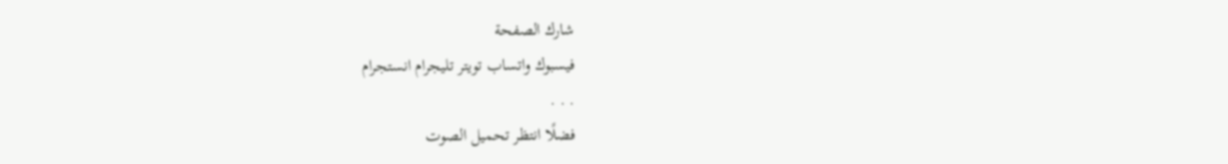شارك الصفحة
فيسبوك واتساب تويتر تليجرام انستجرام
. . .
فضلًا انتظر تحميل الصوت